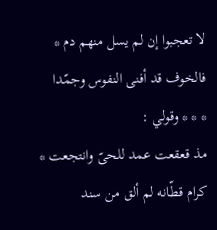لا تعجبوا إن لم يسل منهم دم * فالخوف قد أفنى النفوس وجمّدا
* * * وقولي :
مذ قعقعت عمد للحىّ وانتجعت * كرام قطّانه لم ألق من سند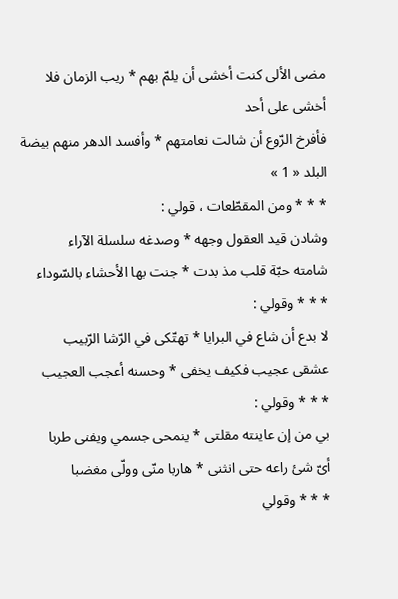مضى الألى كنت أخشى أن يلمّ بهم * ريب الزمان فلا أخشى على أحد
فأفرخ الرّوع أن شالت نعامتهم * وأفسد الدهر منهم بيضة البلد « 1 »
* * * ومن المقطّعات ، قولي :
وشادن قيد العقول وجهه * وصدغه سلسلة الآراء
شامته حبّة قلب مذ بدت * جنت بها الأحشاء بالسّوداء
* * * وقولي :
لا بدع أن شاع في البرايا * تهتّكى في الرّشا الرّبيب
عشقى عجيب فكيف يخفى * وحسنه أعجب العجيب
* * * وقولي :
بي من إن عاينته مقلتى * ينمحى جسمي ويفنى طربا
أىّ شئ راعه حتى انثنى * هاربا منّى وولّى مغضبا
* * * وقولي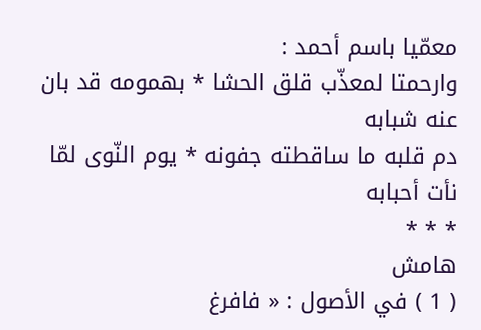معمّيا باسم أحمد :
وارحمتا لمعذّب قلق الحشا * بهمومه قد بان عنه شبابه
دم قلبه ما ساقطته جفونه * يوم النّوى لمّا نأت أحبابه
* * *
هامش
( 1 ) في الأصول : « فافرغ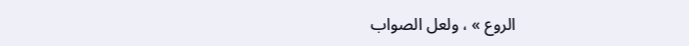الروع » ، ولعل الصواب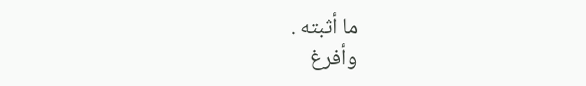ما أثبته .
وأفرغ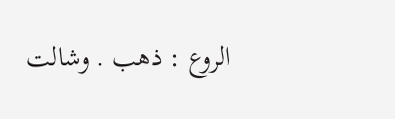الروع : ذهب . وشالت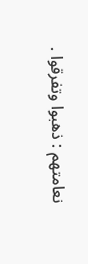نعامتهم : ذهبوا وتفرقوا .